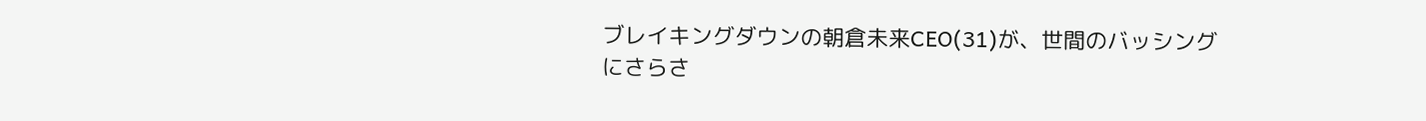ブレイキングダウンの朝倉未来CEO(31)が、世間のバッシングにさらさ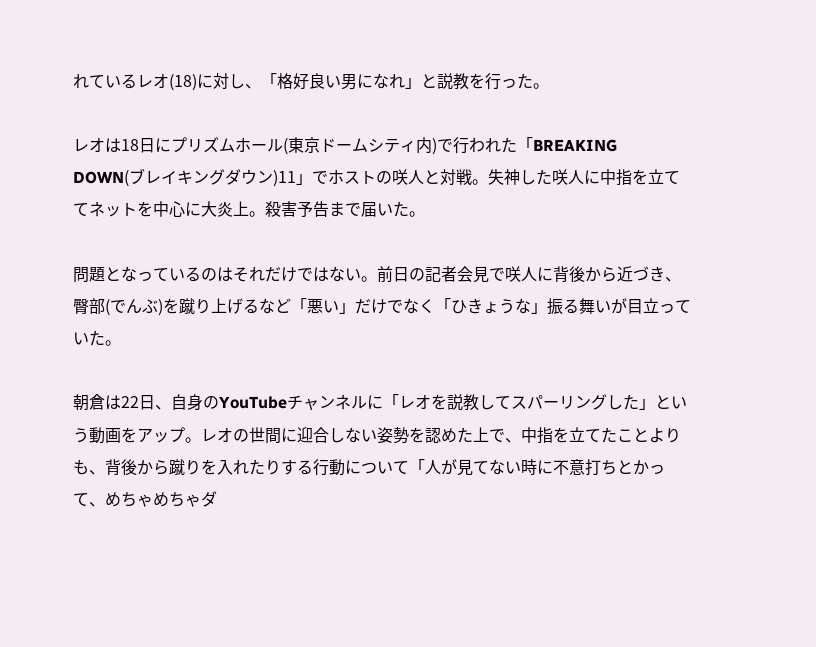れているレオ(18)に対し、「格好良い男になれ」と説教を行った。

レオは18日にプリズムホール(東京ドームシティ内)で行われた「BREAKING DOWN(ブレイキングダウン)11」でホストの咲人と対戦。失神した咲人に中指を立ててネットを中心に大炎上。殺害予告まで届いた。

問題となっているのはそれだけではない。前日の記者会見で咲人に背後から近づき、臀部(でんぶ)を蹴り上げるなど「悪い」だけでなく「ひきょうな」振る舞いが目立っていた。

朝倉は22日、自身のYouTubeチャンネルに「レオを説教してスパーリングした」という動画をアップ。レオの世間に迎合しない姿勢を認めた上で、中指を立てたことよりも、背後から蹴りを入れたりする行動について「人が見てない時に不意打ちとかって、めちゃめちゃダ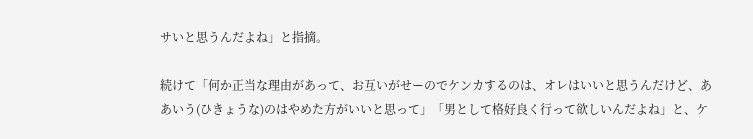サいと思うんだよね」と指摘。

続けて「何か正当な理由があって、お互いがせーのでケンカするのは、オレはいいと思うんだけど、ああいう(ひきょうな)のはやめた方がいいと思って」「男として格好良く行って欲しいんだよね」と、ケ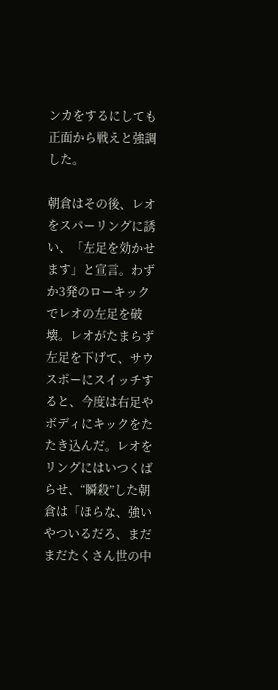ンカをするにしても正面から戦えと強調した。

朝倉はその後、レオをスパーリングに誘い、「左足を効かせます」と宣言。わずか3発のローキックでレオの左足を破壊。レオがたまらず左足を下げて、サウスポーにスイッチすると、今度は右足やボディにキックをたたき込んだ。レオをリングにはいつくばらせ、“瞬殺”した朝倉は「ほらな、強いやついるだろ、まだまだたくさん世の中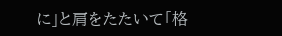に」と肩をたたいて「格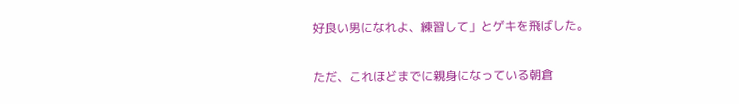好良い男になれよ、練習して」とゲキを飛ばした。

ただ、これほどまでに親身になっている朝倉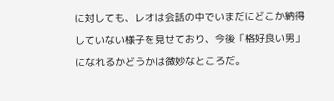に対しても、レオは会話の中でいまだにどこか納得していない様子を見せており、今後「格好良い男」になれるかどうかは微妙なところだ。